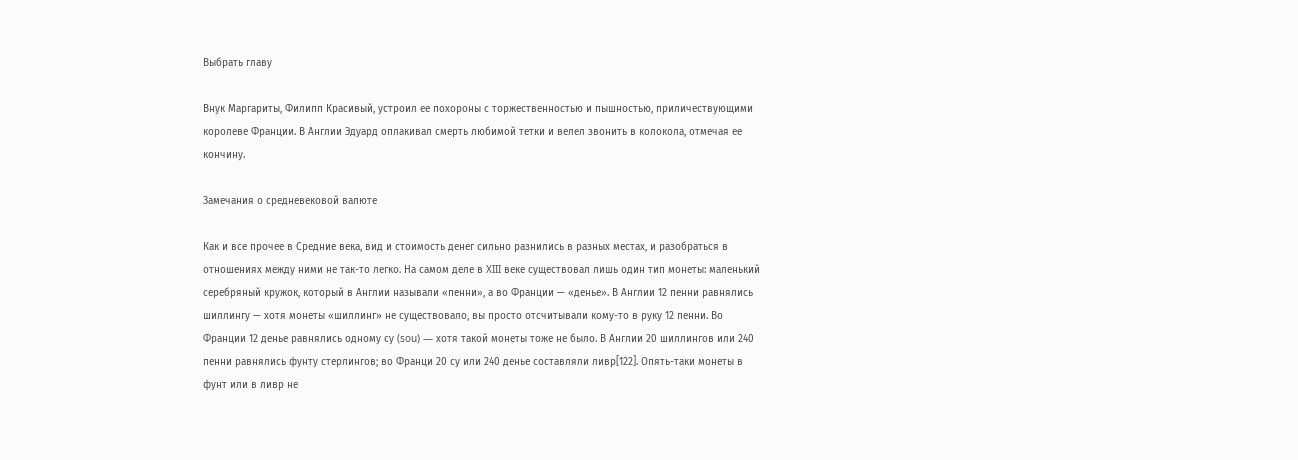Выбрать главу

Внук Маргариты, Филипп Красивый, устроил ее похороны с торжественностью и пышностью, приличествующими королеве Франции. В Англии Эдуард оплакивал смерть любимой тетки и велел звонить в колокола, отмечая ее кончину.

Замечания о средневековой валюте

Как и все прочее в Средние века, вид и стоимость денег сильно разнились в разных местах, и разобраться в отношениях между ними не так-то легко. На самом деле в XIII веке существовал лишь один тип монеты: маленький серебряный кружок, который в Англии называли «пенни», а во Франции — «денье». В Англии 12 пенни равнялись шиллингу — хотя монеты «шиллинг» не существовало, вы просто отсчитывали кому-то в руку 12 пенни. Во Франции 12 денье равнялись одному су (sou) — хотя такой монеты тоже не было. В Англии 20 шиллингов или 240 пенни равнялись фунту стерлингов; во Франци 20 су или 240 денье составляли ливр[122]. Опять-таки монеты в фунт или в ливр не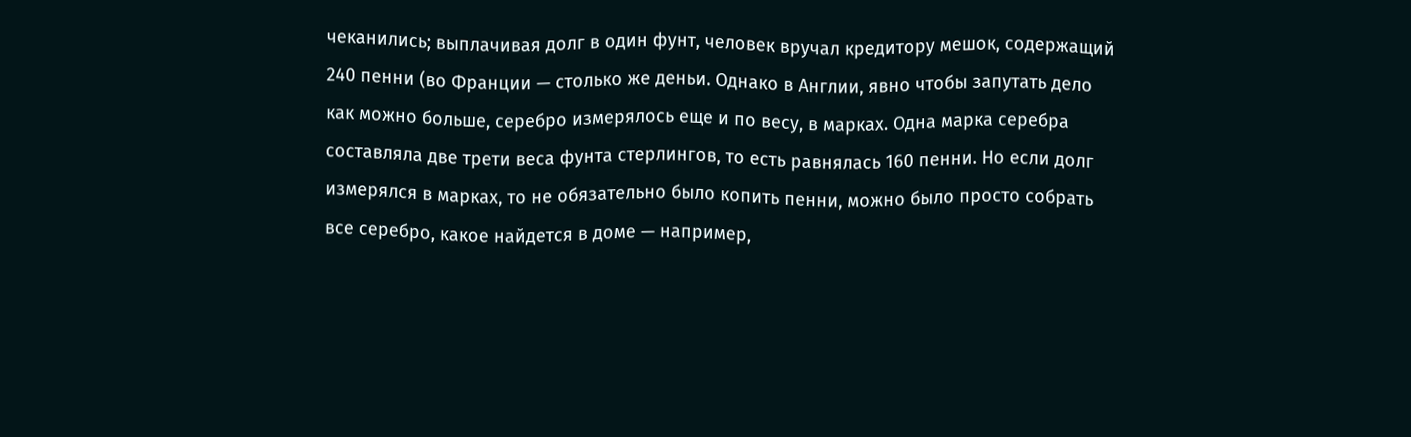чеканились; выплачивая долг в один фунт, человек вручал кредитору мешок, содержащий 240 пенни (во Франции — столько же деньи. Однако в Англии, явно чтобы запутать дело как можно больше, серебро измерялось еще и по весу, в марках. Одна марка серебра составляла две трети веса фунта стерлингов, то есть равнялась 160 пенни. Но если долг измерялся в марках, то не обязательно было копить пенни, можно было просто собрать все серебро, какое найдется в доме — например,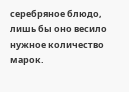серебряное блюдо, лишь бы оно весило нужное количество марок.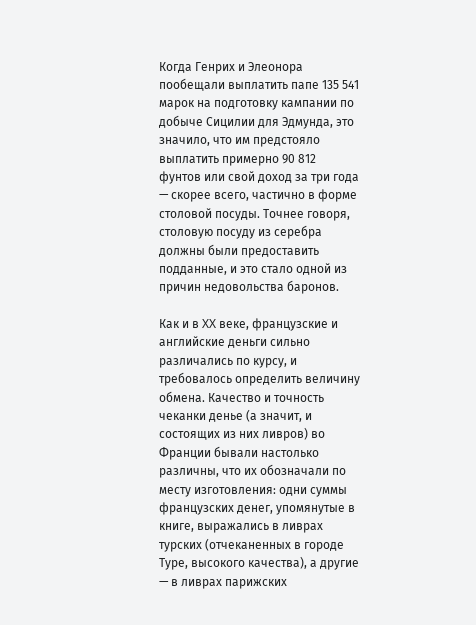Когда Генрих и Элеонора пообещали выплатить папе 135 541 марок на подготовку кампании по добыче Сицилии для Эдмунда, это значило, что им предстояло выплатить примерно 90 812 фунтов или свой доход за три года — скорее всего, частично в форме столовой посуды. Точнее говоря, столовую посуду из серебра должны были предоставить подданные, и это стало одной из причин недовольства баронов.

Как и в XX веке, французские и английские деньги сильно различались по курсу, и требовалось определить величину обмена. Качество и точность чеканки денье (а значит, и состоящих из них ливров) во Франции бывали настолько различны, что их обозначали по месту изготовления: одни суммы французских денег, упомянутые в книге, выражались в ливрах турских (отчеканенных в городе Туре, высокого качества), а другие — в ливрах парижских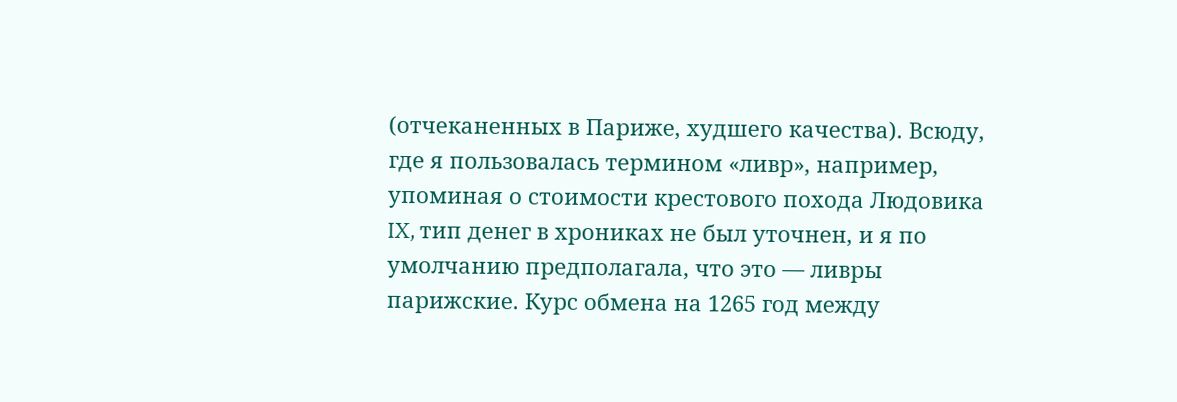(отчеканенных в Париже, худшего качества). Всюду, где я пользовалась термином «ливр», например, упоминая о стоимости крестового похода Людовика IX, тип денег в хрониках не был уточнен, и я по умолчанию предполагала, что это — ливры парижские. Курс обмена на 1265 год между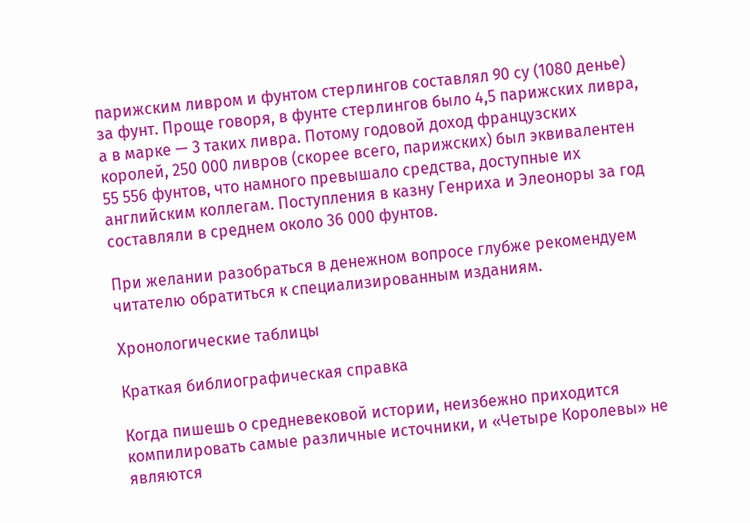парижским ливром и фунтом стерлингов составлял 90 су (1080 денье) за фунт. Проще говоря, в фунте стерлингов было 4,5 парижских ливра, а в марке — 3 таких ливра. Потому годовой доход французских королей, 250 000 ливров (скорее всего, парижских) был эквивалентен 55 556 фунтов, что намного превышало средства, доступные их английским коллегам. Поступления в казну Генриха и Элеоноры за год составляли в среднем около 36 000 фунтов.

При желании разобраться в денежном вопросе глубже рекомендуем читателю обратиться к специализированным изданиям.

Хронологические таблицы

Краткая библиографическая справка

Когда пишешь о средневековой истории, неизбежно приходится компилировать самые различные источники, и «Четыре Королевы» не являются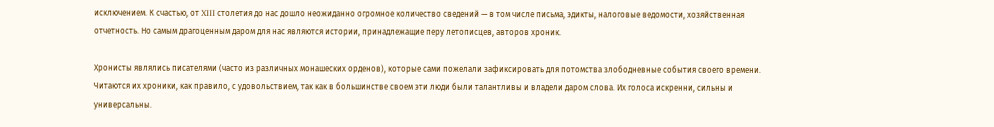исключением. К счастью, от XIII столетия до нас дошло неожиданно огромное количество сведений — в том числе письма, эдикты, налоговые ведомости, хозяйственная отчетность. Но самым драгоценным даром для нас являются истории, принадлежащие перу летописцев, авторов хроник.

Хронисты являлись писателями (часто из различных монашеских орденов), которые сами пожелали зафиксировать для потомства злободневные события своего времени. Читаются их хроники, как правило, с удовольствием, так как в большинстве своем эти люди были талантливы и владели даром слова. Их голоса искренни, сильны и универсальны.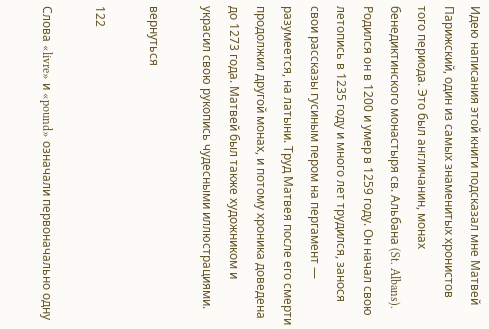Идею написания этой книги подсказал мне Матвей Парижский, один из самых знаменитых хронистов того периода. Это был англичанин, монах бенедиктинского монастыря св. Альбана (St. Albans). Родился он в 1200 и умер в 1259 году. Он начал свою летопись в 1235 году и много лет трудился, занося свои рассказы гусиным пером на пергамент — разумеется, на латыни. Труд Матвея после его смерти продолжил другой монах, и потому хроника доведена до 1273 года. Матвей был также художником и украсил свою рукопись чудесными иллюстрациями.

вернуться

122

Слова «livre» и «pound» означали первоначально одну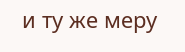и ту же меру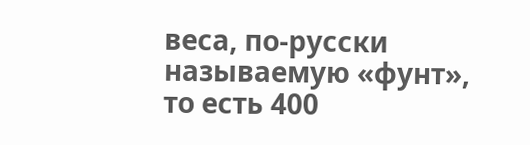веса, по-русски называемую «фунт», то есть 400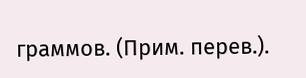граммов. (Прим. перев.).